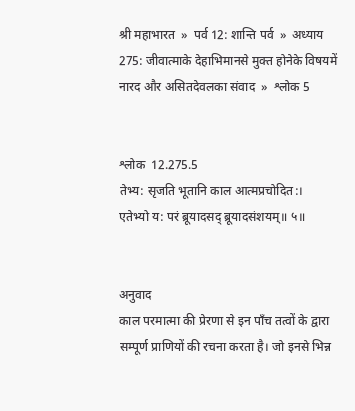श्री महाभारत  »  पर्व 12: शान्ति पर्व  »  अध्याय 275: जीवात्माके देहाभिमानसे मुक्त होनेके विषयमें नारद और असितदेवलका संवाद  »  श्लोक 5


श्लोक  12.275.5
तेभ्य: सृजति भूतानि काल आत्मप्रचोदित:।
एतेभ्यो य: परं ब्रूयादसद् ब्रूयादसंशयम्॥ ५॥


अनुवाद
काल परमात्मा की प्रेरणा से इन पाँच तत्वों के द्वारा सम्पूर्ण प्राणियों की रचना करता है। जो इनसे भिन्न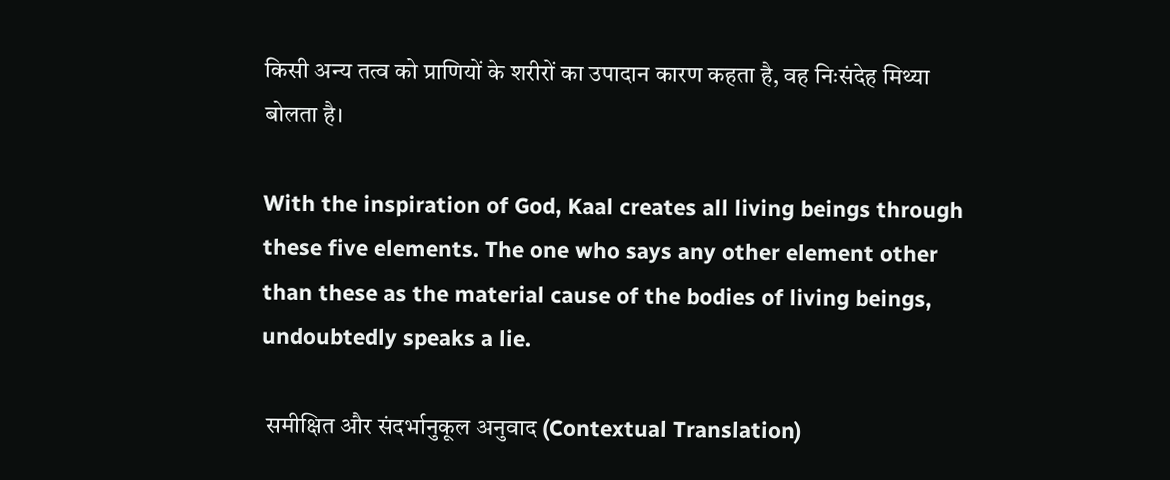किसी अन्य तत्व को प्राणियों के शरीरों का उपादान कारण कहता है, वह निःसंदेह मिथ्या बोलता है।

With the inspiration of God, Kaal creates all living beings through these five elements. The one who says any other element other than these as the material cause of the bodies of living beings, undoubtedly speaks a lie.

 समीक्षित और संदर्भानुकूल अनुवाद (Contextual Translation)